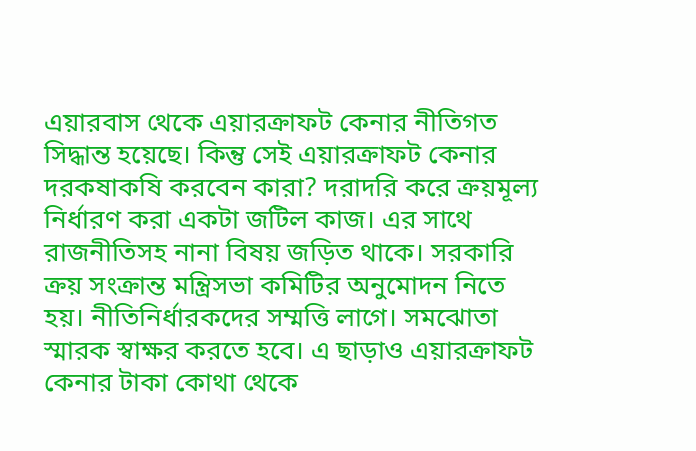এয়ারবাস থেকে এয়ারক্রাফট কেনার নীতিগত সিদ্ধান্ত হয়েছে। কিন্তু সেই এয়ারক্রাফট কেনার দরকষাকষি করবেন কারা? দরাদরি করে ক্রয়মূল্য নির্ধারণ করা একটা জটিল কাজ। এর সাথে রাজনীতিসহ নানা বিষয় জড়িত থাকে। সরকারি ক্রয় সংক্রান্ত মন্ত্রিসভা কমিটির অনুমোদন নিতে হয়। নীতিনির্ধারকদের সম্মত্তি লাগে। সমঝোতা স্মারক স্বাক্ষর করতে হবে। এ ছাড়াও এয়ারক্রাফট কেনার টাকা কোথা থেকে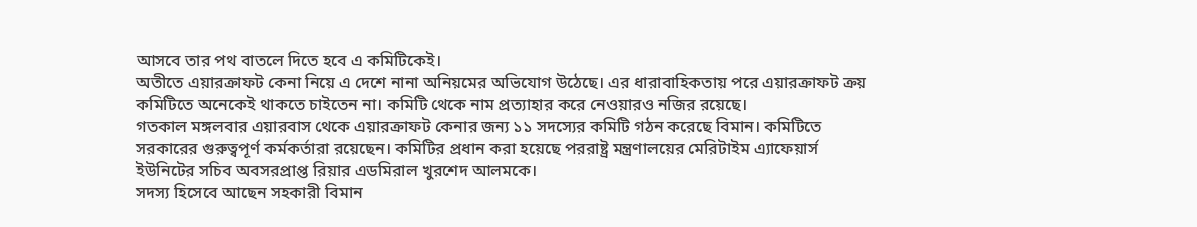আসবে তার পথ বাতলে দিতে হবে এ কমিটিকেই।
অতীতে এয়ারক্রাফট কেনা নিয়ে এ দেশে নানা অনিয়মের অভিযোগ উঠেছে। এর ধারাবাহিকতায় পরে এয়ারক্রাফট ক্রয় কমিটিতে অনেকেই থাকতে চাইতেন না। কমিটি থেকে নাম প্রত্যাহার করে নেওয়ারও নজির রয়েছে।
গতকাল মঙ্গলবার এয়ারবাস থেকে এয়ারক্রাফট কেনার জন্য ১১ সদস্যের কমিটি গঠন করেছে বিমান। কমিটিতে সরকারের গুরুত্বপূর্ণ কর্মকর্তারা রয়েছেন। কমিটির প্রধান করা হয়েছে পররাষ্ট্র মন্ত্রণালয়ের মেরিটাইম এ্যাফেয়ার্স ইউনিটের সচিব অবসরপ্রাপ্ত রিয়ার এডমিরাল খুরশেদ আলমকে।
সদস্য হিসেবে আছেন সহকারী বিমান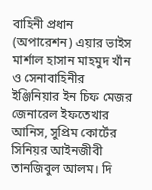বাহিনী প্রধান (অপারেশন) এয়ার ভাইস মার্শাল হাসান মাহমুদ খাঁন ও সেনাবাহিনীর ইঞ্জিনিয়ার ইন চিফ মেজর জেনারেল ইফতেখার আনিস, সুপ্রিম কোর্টের সিনিয়র আইনজীবী তানজিবুল আলম। দি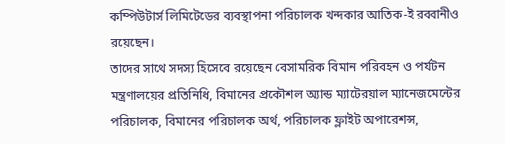কম্পিউটার্স লিমিটেডের ব্যবস্থাপনা পরিচালক খন্দকার আতিক-ই রব্বানীও রয়েছেন।
তাদের সাথে সদস্য হিসেবে রয়েছেন বেসামরিক বিমান পরিবহন ও পর্যটন মন্ত্রণালয়ের প্রতিনিধি, বিমানের প্রকৌশল অ্যান্ড ম্যাটেরয়াল ম্যানেজমেন্টের পরিচালক, বিমানের পরিচালক অর্থ, পরিচালক ফ্লাইট অপারেশন্স,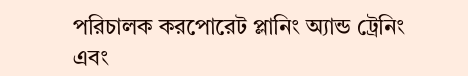পরিচালক করপোরেট প্লানিং অ্যান্ড ট্রেনিং এবং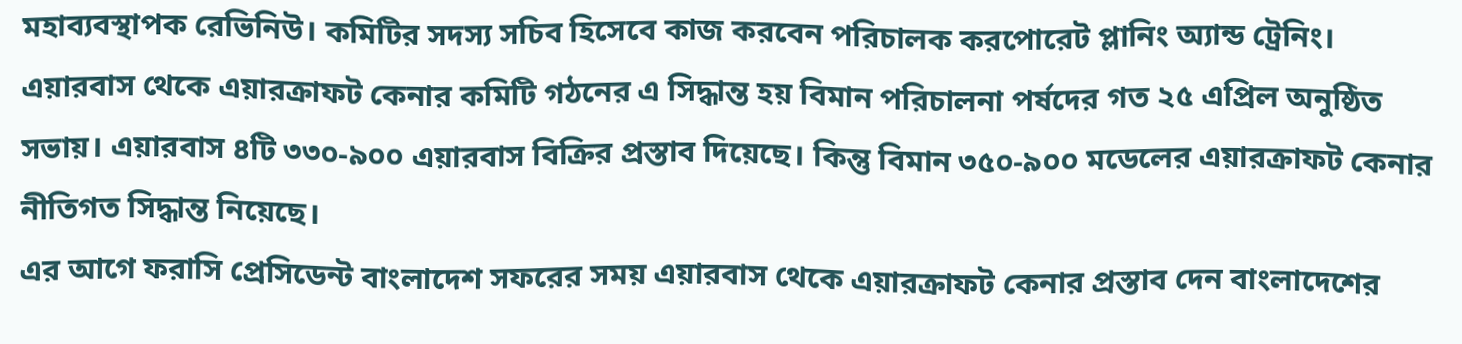মহাব্যবস্থাপক রেভিনিউ। কমিটির সদস্য সচিব হিসেবে কাজ করবেন পরিচালক করপোরেট প্লানিং অ্যান্ড ট্রেনিং।
এয়ারবাস থেকে এয়ারক্রাফট কেনার কমিটি গঠনের এ সিদ্ধান্ত হয় বিমান পরিচালনা পর্ষদের গত ২৫ এপ্রিল অনুষ্ঠিত সভায়। এয়ারবাস ৪টি ৩৩০-৯০০ এয়ারবাস বিক্রির প্রস্তাব দিয়েছে। কিন্তু বিমান ৩৫০-৯০০ মডেলের এয়ারক্রাফট কেনার নীতিগত সিদ্ধান্ত নিয়েছে।
এর আগে ফরাসি প্রেসিডেন্ট বাংলাদেশ সফরের সময় এয়ারবাস থেকে এয়ারক্রাফট কেনার প্রস্তাব দেন বাংলাদেশের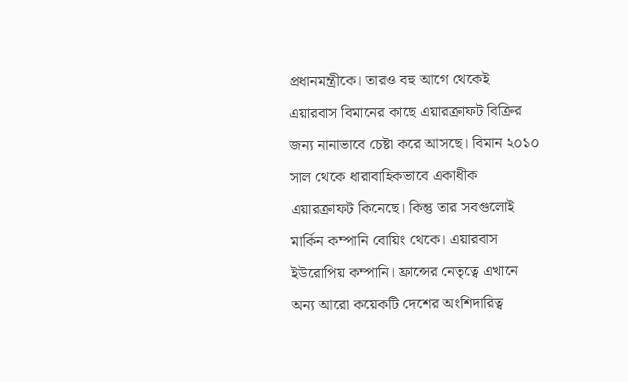প্রধানমন্ত্রীকে। তারও বহু আগে থেকেই এয়ারবাস বিমানের কাছে এয়ারক্রাফট বিক্রির জন্য নানাভাবে চেষ্টা করে আসছে। বিমান ২০১০ সাল থেকে ধারাবাহিকভাবে একাধীক এয়ারক্রাফট কিনেছে। কিন্তু তার সবগুলোই মার্কিন কম্পানি বোয়িং থেকে। এয়ারবাস ইউরোপিয় কম্পানি। ফ্রান্সের নেতৃত্বে এখানে অন্য আরো কয়েকটি দেশের অংশিদারিত্ব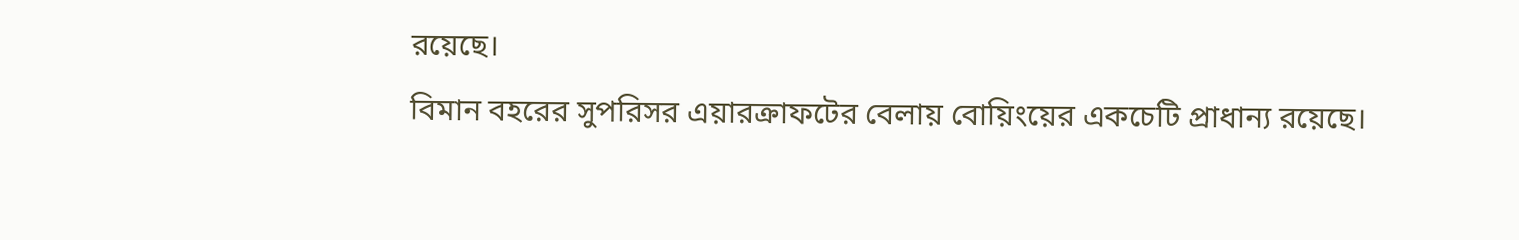রয়েছে।
বিমান বহরের সুপরিসর এয়ারক্রাফটের বেলায় বোয়িংয়ের একচেটি প্রাধান্য রয়েছে।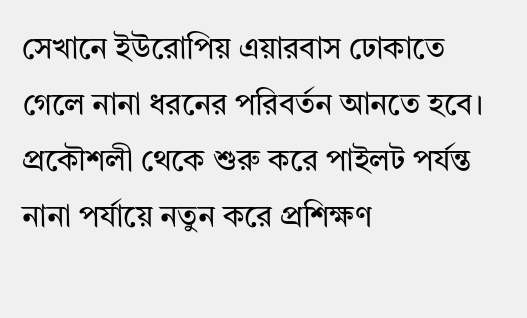সেখানে ইউরোপিয় এয়ারবাস ঢোকাতে গেলে নানা ধরনের পরিবর্তন আনতে হবে। প্রকৌশলী থেকে শুরু করে পাইলট পর্যন্ত নানা পর্যায়ে নতুন করে প্রশিক্ষণ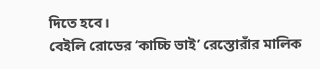দিতে হবে।
বেইলি রোডের ‘কাচ্চি ভাই’ রেস্তোরাঁর মালিক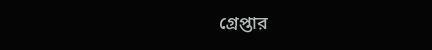গ্রেপ্তার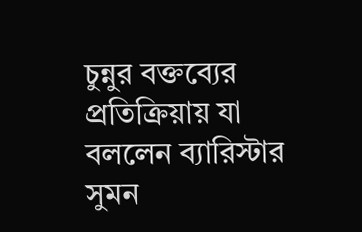চুন্নুর বক্তব্যের প্রতিক্রিয়ায় যা বললেন ব্যারিস্টার সুমন